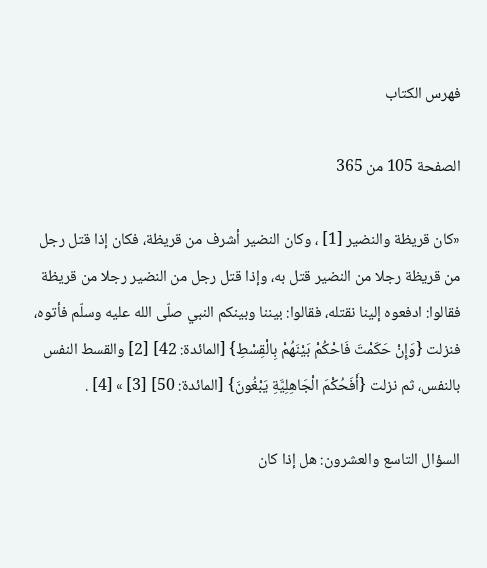فهرس الكتاب

الصفحة 105 من 365

«كان قريظة والنضير [1] ، وكان النضير أشرف من قريظة، فكان إذا قتل رجل من قريظة رجلا من النضير قتل به، وإذا قتل رجل من النضير رجلا من قريظة فقالوا: ادفعوه إلينا نقتله، فقالوا: بيننا وبينكم النبي صلّى الله عليه وسلّم فأتوه، فنزلت {وَإِنْ حَكَمْتَ فَاحْكُمْ بَيْنَهُمْ بِالْقِسْطِ} [المائدة: 42] [2] والقسط النفس بالنفس، ثم نزلت {أَفَحُكْمَ الْجَاهِلِيَّةِ يَبْغُونَ} [المائدة: 50] [3] » [4] .

السؤال التاسع والعشرون: هل إذا كان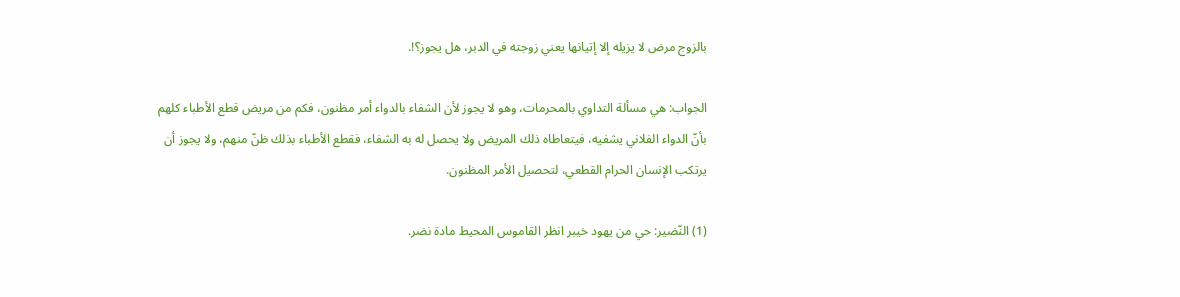بالزوج مرض لا يزيله إلا إتيانها يعني زوجته في الدبر، هل يجوز؟!.

الجواب: هي مسألة التداوي بالمحرمات، وهو لا يجوز لأن الشفاء بالدواء أمر مظنون، فكم من مريض قطع الأطباء كلهم بأنّ الدواء الفلاني يشفيه، فيتعاطاه ذلك المريض ولا يحصل له به الشفاء، فقطع الأطباء بذلك ظنّ منهم، ولا يجوز أن يرتكب الإنسان الحرام القطعي، لتحصيل الأمر المظنون.

(1) النّضير: حي من يهود خيبر انظر القاموس المحيط مادة نضر.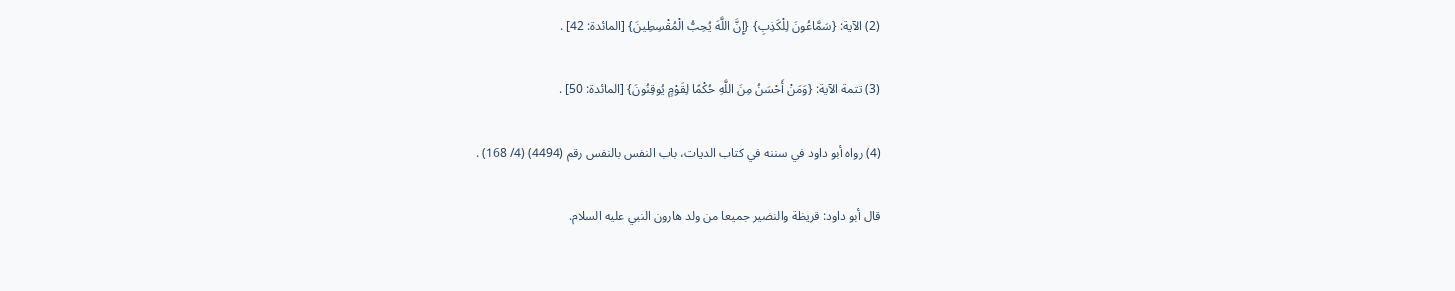(2) الآية: {سَمَّاعُونَ لِلْكَذِبِ} {إِنَّ اللَّهَ يُحِبُّ الْمُقْسِطِينَ} [المائدة: 42] .

(3) تتمة الآية: {وَمَنْ أَحْسَنُ مِنَ اللَّهِ حُكْمًا لِقَوْمٍ يُوقِنُونَ} [المائدة: 50] .

(4) رواه أبو داود في سننه في كتاب الديات، باب النفس بالنفس رقم (4494) (4/ 168) .

قال أبو داود: قريظة والنضير جميعا من ولد هارون النبي عليه السلام.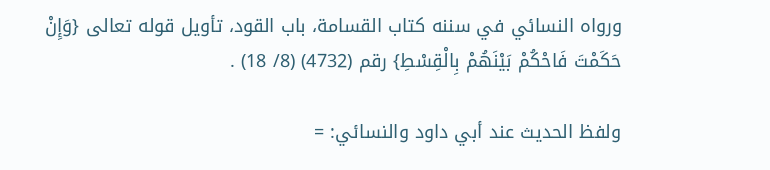ورواه النسائي في سننه كتاب القسامة، باب القود، تأويل قوله تعالى {وَإِنْ حَكَمْتَ فَاحْكُمْ بَيْنَهُمْ بِالْقِسْطِ} رقم (4732) (8/ 18) .

ولفظ الحديث عند أبي داود والنسائي: =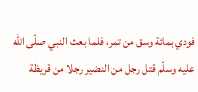فودي بمائة وسق من تمر، فلما بعث النبي صلّى الله عليه وسلّم قتل رجل من النضير رجلا من قريظة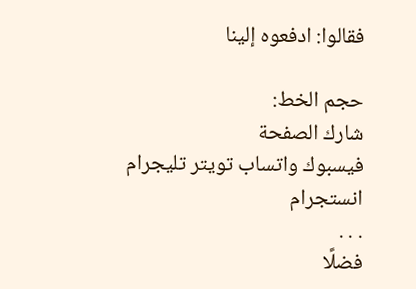فقالوا: ادفعوه إلينا

حجم الخط:
شارك الصفحة
فيسبوك واتساب تويتر تليجرام انستجرام
. . .
فضلًا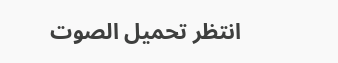انتظر تحميل الصوت